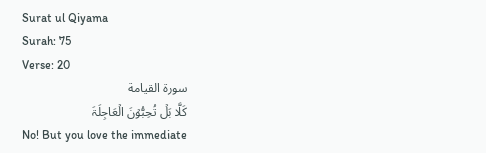Surat ul Qiyama
Surah: 75
Verse: 20
سورة القيامة
کَلَّا بَلۡ تُحِبُّوۡنَ الۡعَاجِلَۃَ
No! But you love the immediate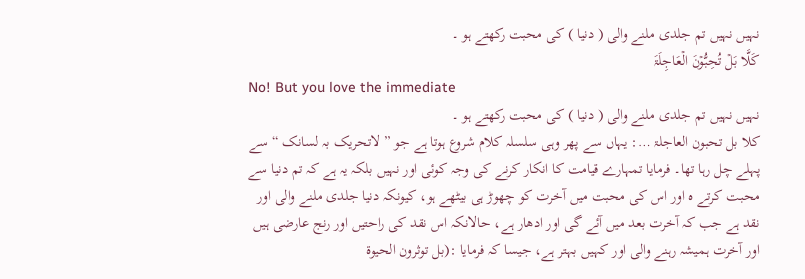نہیں نہیں تم جلدی ملنے والی ( دنیا ) کی محبت رکھتے ہو ۔
کَلَّا بَلۡ تُحِبُّوۡنَ الۡعَاجِلَۃَ
No! But you love the immediate
نہیں نہیں تم جلدی ملنے والی ( دنیا ) کی محبت رکھتے ہو ۔
کلا بل تحبون العاجلۃ …: یہاں سے پھر وہی سلسلہ کلام شروع ہوتا ہے جو ” لاتحریک بہ لسانک “ سے پہلے چل رہا تھا۔ فرمایا تمہارے قیامت کا انکار کرنے کی وجہ کوئی اور نہیں بلکہ یہ ہے کہ تم دنیا سے محبت کرتے ہ اور اس کی محبت میں آخرت کو چھوڑ ہی بیٹھے ہو، کیونکہ دنیا جلدی ملنے والی اور نقد ہے جب کہ آخرت بعد میں آئے گی اور ادھار ہے، حالانکہ اس نقد کی راحتیں اور رنج عارضی ہیں اور آخرت ہمیشہ رہنے والی اور کہیں بہتر ہے، جیسا کہ فرمایا :(بل توثرون الحیوۃ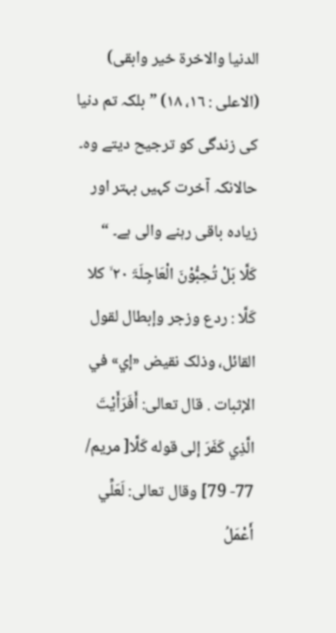الدنیا والاخرۃ خیر وابقی) (الاعلی : ١٦، ١٨) ” بلکہ تم دنیا کی زندگی کو ترجیح دیتے وہ۔ حالانکہ آخرت کہیں بہتر اور زیادہ باقی رہنے والی ہے۔ “
كَلَّا بَلْ تُحِبُّوْنَ الْعَاجِلَۃَ ٢٠ ۙ كلا كَلَّا : ردع وزجر وإبطال لقول القائل، وذلک نقیض «إي» في الإثبات . قال تعالی: أَفَرَأَيْتَ الَّذِي كَفَرَ إلى قوله كَلَّا[ مریم/ 77- 79] وقال تعالی: لَعَلِّي أَعْمَلُ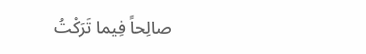صالِحاً فِيما تَرَكْتُ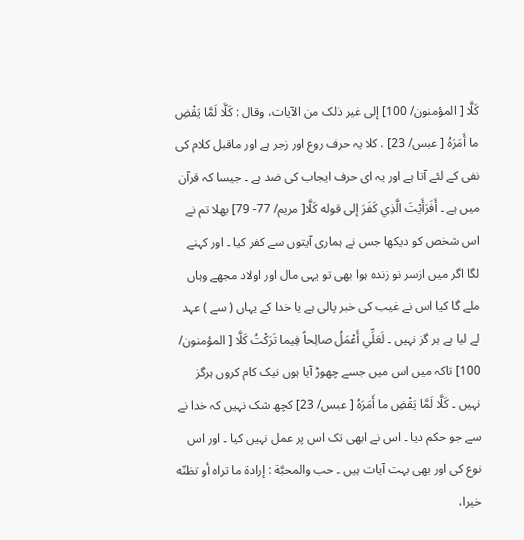كَلَّا [ المؤمنون/ 100] إلى غير ذلک من الآیات، وقال : كَلَّا لَمَّا يَقْضِ ما أَمَرَهُ [ عبس/ 23] . کلا یہ حرف روع اور زجر ہے اور ماقبل کلام کی نفی کے لئے آتا ہے اور یہ ای حرف ایجاب کی ضد ہے ۔ جیسا کہ قرآن میں ہے ۔ أَفَرَأَيْتَ الَّذِي كَفَرَ إلى قوله كَلَّا[ مریم/ 77- 79] بھلا تم نے اس شخص کو دیکھا جس نے ہماری آیتوں سے کفر کیا ۔ اور کہنے لگا اگر میں ازسر نو زندہ ہوا بھی تو یہی مال اور اولاد مجھے وہاں ملے گا کیا اس نے غیب کی خبر پالی ہے یا خدا کے یہاں ( سے ) عہد لے لیا ہے ہر گز نہیں ۔ لَعَلِّي أَعْمَلُ صالِحاً فِيما تَرَكْتُ كَلَّا [ المؤمنون/ 100] تاکہ میں اس میں جسے چھوڑ آیا ہوں نیک کام کروں ہرگز نہیں ۔ كَلَّا لَمَّا يَقْضِ ما أَمَرَهُ [ عبس/ 23] کچھ شک نہیں کہ خدا نے سے جو حکم دیا ۔ اس نے ابھی تک اس پر عمل نہیں کیا ۔ اور اس نوع کی اور بھی بہت آیات ہیں ۔ حب والمحبَّة : إرادة ما تراه أو تظنّه خيرا،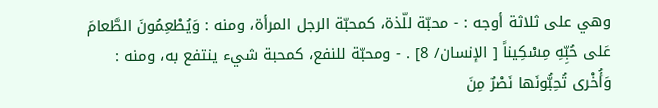وهي علی ثلاثة أوجه : - محبّة للّذة، کمحبّة الرجل المرأة، ومنه : وَيُطْعِمُونَ الطَّعامَ عَلى حُبِّهِ مِسْكِيناً [ الإنسان/ 8] . - ومحبّة للنفع، کمحبة شيء ينتفع به، ومنه : وَأُخْرى تُحِبُّونَها نَصْرٌ مِنَ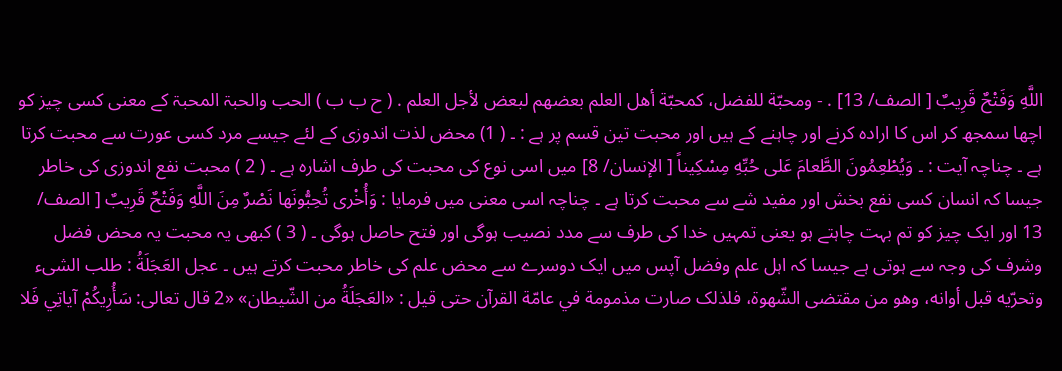اللَّهِ وَفَتْحٌ قَرِيبٌ [ الصف/ 13] . - ومحبّة للفضل، کمحبّة أهل العلم بعضهم لبعض لأجل العلم . ( ح ب ب ) الحب والحبۃ المحبۃ کے معنی کسی چیز کو اچھا سمجھ کر اس کا ارادہ کرنے اور چاہنے کے ہیں اور محبت تین قسم پر ہے : ۔ ( 1) محض لذت اندوزی کے لئے جیسے مرد کسی عورت سے محبت کرتا ہے ۔ چناچہ آیت : ۔ وَيُطْعِمُونَ الطَّعامَ عَلى حُبِّهِ مِسْكِيناً [ الإنسان/ 8] میں اسی نوع کی محبت کی طرف اشارہ ہے ۔ ( 2 ) محبت نفع اندوزی کی خاطر جیسا کہ انسان کسی نفع بخش اور مفید شے سے محبت کرتا ہے ۔ چناچہ اسی معنی میں فرمایا : وَأُخْرى تُحِبُّونَها نَصْرٌ مِنَ اللَّهِ وَفَتْحٌ قَرِيبٌ [ الصف/ 13 اور ایک چیز کو تم بہت چاہتے ہو یعنی تمہیں خدا کی طرف سے مدد نصیب ہوگی اور فتح حاصل ہوگی ۔ ( 3 ) کبھی یہ محبت یہ محض فضل وشرف کی وجہ سے ہوتی ہے جیسا کہ اہل علم وفضل آپس میں ایک دوسرے سے محض علم کی خاطر محبت کرتے ہیں ۔ عجل العَجَلَةُ : طلب الشیء وتحرّيه قبل أوانه، وهو من مقتضی الشّهوة، فلذلک صارت مذمومة في عامّة القرآن حتی قيل : «العَجَلَةُ من الشّيطان» «2 قال تعالی: سَأُرِيكُمْ آياتِي فَلا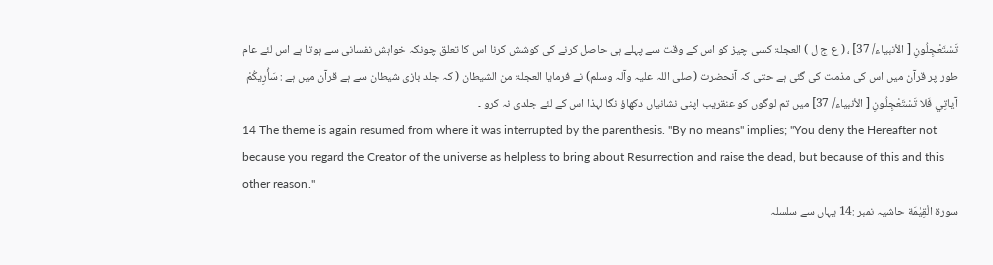تَسْتَعْجِلُونِ [ الأنبیاء/ 37] ، ( ع ج ل ) العجلۃ کسی چیز کو اس کے وقت سے پہلے ہی حاصل کرنے کی کوشش کرنا اس کا تعلق چونکہ خواہش نفسانی سے ہوتا ہے اس لئے عام طور پر قرآن میں اس کی مذمت کی گئی ہے حتی کہ آنحضرت (صلی اللہ علیہ وآلہ وسلم) نے فرمایا العجلۃ من الشیطان ( کہ جلد بازی شیطان سے ہے قرآن میں ہے : سَأُرِيكُمْ آياتِي فَلا تَسْتَعْجِلُونِ [ الأنبیاء/ 37] میں تم لوگوں کو عنقریب اپنی نشانیاں دکھاؤ نگا لہذا اس کے لئے جلدی نہ کرو ۔
14 The theme is again resumed from where it was interrupted by the parenthesis. "By no means" implies; "You deny the Hereafter not because you regard the Creator of the universe as helpless to bring about Resurrection and raise the dead, but because of this and this other reason."
سورة الْقِیٰمَة حاشیہ نمبر :14 یہاں سے سلسلہ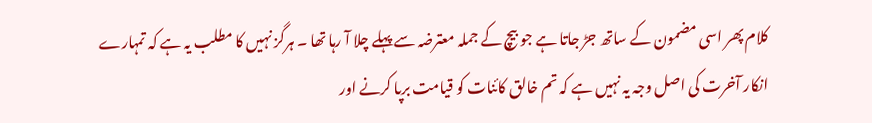کلام پھر اسی مضمون کے ساتھ جڑ جاتا ہے جو بیچ کے جملہ معترضہ سے پہلے چلا آ رہا تھا ۔ ہرگز نہیں کا مطلب یہ ہے کہ تمہارے انکار آخرت کی اصل وجہ یہ نہیں ہے کہ تم خالق کائنات کو قیامت برپا کرنے اور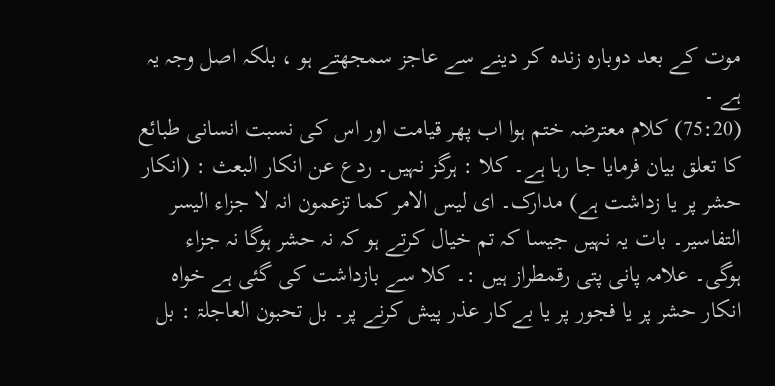موت کے بعد دوبارہ زندہ کر دینے سے عاجز سمجھتے ہو ، بلکہ اصل وجہ یہ ہے ۔
(75:20) کلام معترضہ ختم ہوا اب پھر قیامت اور اس کی نسبت انسانی طبائع کا تعلق بیان فرمایا جا رہا ہے۔ کلا : ہرگز نہیں۔ ردع عن انکار البعث : (انکار حشر پر یا زداشت ہے) مدارک۔ ای لیس الامر کما تزعمون انہ لا جزاء الیسر التفاسیر۔ بات یہ نہیں جیسا کہ تم خیال کرتے ہو کہ نہ حشر ہوگا نہ جزاء ہوگی۔ علامہ پانی پتی رقمطراز ہیں :۔ کلا سے بازداشت کی گئی ہے خواہ انکار حشر پر یا فجور پر یا بےکار عذر پیش کرنے پر۔ بل تحبون العاجلۃ : بل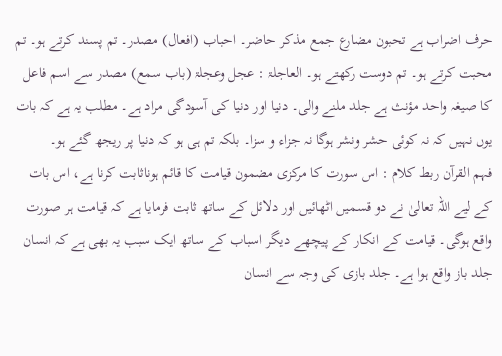حرف اضراب ہے تحبون مضارع جمع مذکر حاضر۔ احباب (افعال) مصدر۔ تم پسند کرتے ہو۔ تم محبت کرتے ہو۔ تم دوست رکھتے ہو۔ العاجلۃ : عجل وعجلۃ (باب سمع) مصدر سے اسم فاعل کا صیغہ واحد مؤنث ہے جلد ملنے والی۔ دنیا اور دنیا کی آسودگی مراد ہے۔ مطلب یہ ہے کہ بات یوں نہیں کہ نہ کوئی حشر ونشر ہوگا نہ جزاء و سزا۔ بلکہ تم ہی ہو کہ دنیا پر ریجھ گئے ہو۔
فہم القرآن ربط کلام : اس سورت کا مرکزی مضمون قیامت کا قائم ہوناثابت کرنا ہے، اس بات کے لیے اللہ تعالیٰ نے دو قسمیں اٹھائیں اور دلائل کے ساتھ ثابت فرمایا ہے کہ قیامت ہر صورت واقع ہوگی۔ قیامت کے انکار کے پیچھے دیگر اسباب کے ساتھ ایک سبب یہ بھی ہے کہ انسان جلد باز واقع ہوا ہے۔ جلد بازی کی وجہ سے انسان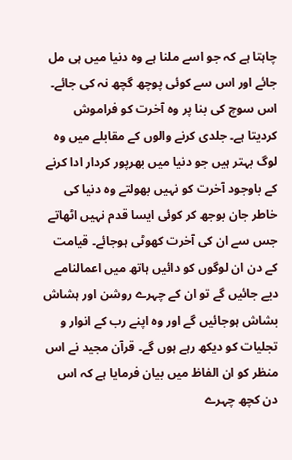چاہتا ہے کہ جو اسے ملنا ہے وہ دنیا میں ہی مل جائے اور اس سے کوئی پوچھ گچھ نہ کی جائے۔ اس سوچ کی بنا پر وہ آخرت کو فراموش کردیتا ہے۔ جلدی کرنے والوں کے مقابلے میں وہ لوگ بہتر ہیں جو دنیا میں بھرپور کردار ادا کرنے کے باوجود آخرت کو نہیں بھولتے وہ دنیا کی خاطر جان بوجھ کر کوئی ایسا قدم نہیں اٹھاتے جس سے ان کی آخرت کھوٹی ہوجائے۔ قیامت کے دن ان لوگوں کو دائیں ہاتھ میں اعمالنامے دیے جائیں گے تو ان کے چہرے روشن اور ہشاش بشاش ہوجائیں گے اور وہ اپنے رب کے انوار و تجلیات کو دیکھ رہے ہوں گے۔ قرآن مجید نے اس منظر کو ان الفاظ میں بیان فرمایا ہے کہ اس دن کچھ چہرے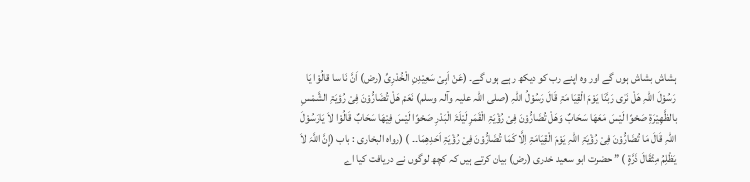ہشاش بشاش ہوں گے اور وہ اپنے رب کو دیکھ رہے ہوں گے۔ (عَنْ اَبِیْ سَعِیْدِنِ الْخُدْرِیِّ (رض) اَنَّ نَا سا قالُوْا یَا رَسُوْلَ اللّٰہِ ھَلْ نَرٰی رَبَّنَا یَوْمَ الْقِیَا مَۃِ قَالَ رَسُوْلُ اللّٰہِ (صلی اللہ علیہ وآلہ وسلم) نَعَمْ ھَلْ تُضَارُّوْنَ فِیْ رُؤیَۃِ الشَّمْسِ بالظَّھِیْرَۃِ صَحْوًا لَیْسَ مَعَھَا سَحَابٌ وَھَلْ تُضَارُّوْنَ فِیْ رُؤْیَۃِ الْقَمَرِ لَیْلَۃَ الْبَدْرِ صَحْوًا لَیْسَ فِیْھَا سَحَابٌ قَالُوْا لاَ یَارَسُوْلَ اللّٰہِ قَالَ مَا تُضَارُّوْنَ فِیْ رُؤْیَۃِ اللّٰہِ یَوْمَ الْقِیَامَۃِ اِلَّا کَمَا تُضَارُّوْنَ فِیْ رُؤْیَۃِ اَحَدِھِمَا۔۔ ) (رواہ البخاری : باب (إِنَّ اللَّہَ لاَ یَظْلِمُ مِثْقَالَ ذَرَّۃٍ ) ” حضرت ابو سعید خدری (رض) بیان کرتے ہیں کہ کچھ لوگوں نے دریافت کیا اے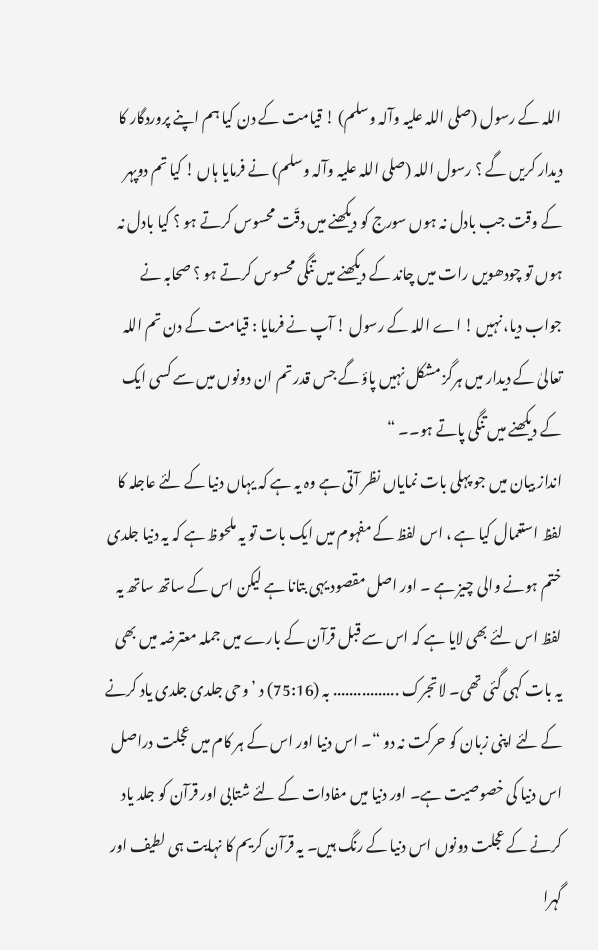اللہ کے رسول (صلی اللہ علیہ وآلہ وسلم) ! قیامت کے دن کیا ہم اپنے پروردگار کا دیدار کریں گے ؟ رسول اللہ (صلی اللہ علیہ وآلہ وسلم) نے فرمایا ہاں ! کیا تم دوپہر کے وقت جب بادل نہ ہوں سورج کو دیکھنے میں دقّت محسوس کرتے ہو ؟ کیا بادل نہ ہوں تو چودھویں رات میں چاند کے دیکھنے میں تنگی محسوس کرتے ہو ؟ صحابہ نے جواب دیا، نہیں ! اے اللہ کے رسول ! آپ نے فرمایا : قیامت کے دن تم اللہ تعالیٰ کے دیدار میں ہرگز مشکل نہیں پاؤ گے جس قدر تم ان دونوں میں سے کسی ایک کے دیکھنے میں تنگی پاتے ہو۔۔ “
انداز بیان میں جو پہلی بات نمایاں نظر آتی ہے وہ یہ ہے کہ یہاں دنیا کے لئے عاجلہ کا لفظ استعمال کیا ہے ، اس لفظ کے مفہوم میں ایک بات تو یہ ملحوظ ہے کہ یہ دنیا جلدی ختم ہونے والی چیز ہے ۔ اور اصل مقصود یہی بتانا ہے لیکن اس کے ساتھ ساتھ یہ لفظ اس لئے بھی لایا ہے کہ اس سے قبل قرآن کے بارے میں جملہ معترضہ میں بھی یہ بات کہی گئی تھی۔ لا تجرک ................ بہ (75:16) د ’ وحی جلدی جلدی یاد کرنے کے لئے اپنی زبان کو حرکت نہ دو “۔ اس دنیا اور اس کے ہر کام میں عجلت دراصل اس دنیا کی خصوصیت ہے۔ اور دنیا میں مفادات کے لئے شتابی اور قرآن کو جلد یاد کرنے کے عجلت دونوں اس دنیا کے رنگ ہیں۔ یہ قرآن کریم کا نہایت ہی لطیف اور گہرا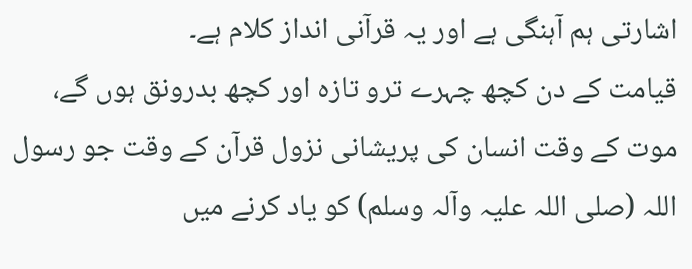اشارتی ہم آہنگی ہے اور یہ قرآنی انداز کلام ہے۔
قیامت کے دن کچھ چہرے ترو تازہ اور کچھ بدرونق ہوں گے، موت کے وقت انسان کی پریشانی نزول قرآن کے وقت جو رسول اللہ (صلی اللہ علیہ وآلہ وسلم) کو یاد کرنے میں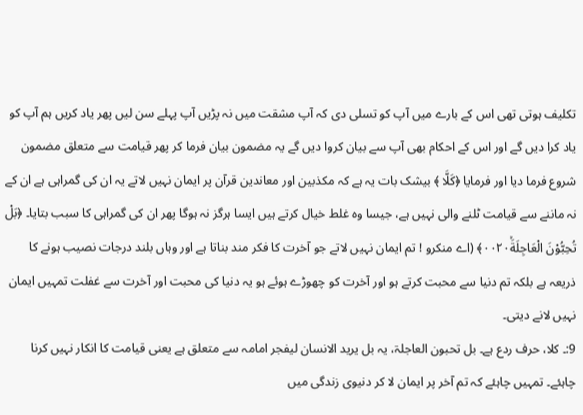تکلیف ہوتی تھی اس کے بارے میں آپ کو تسلی دی کہ آپ مشقت میں نہ پڑیں آپ پہلے سن لیں پھر یاد کریں ہم آپ کو یاد کرا دیں گے اور اس کے احکام بھی آپ سے بیان کروا دیں گے یہ مضمون بیان فرما کر پھر قیامت سے متعلق مضمون شروع فرما دیا اور فرمایا ﴿كَلَّا ﴾ بیشک بات یہ ہے کہ مکذبین اور معاندین قرآن پر ایمان نہیں لاتے یہ ان کی گمراہی ہے ان کے نہ ماننے سے قیامت ٹلنے والی نہیں ہے، جیسا وہ غلط خیال کرتے ہیں ایسا ہرگز نہ ہوگا پھر ان کی گمراہی کا سبب بتایا۔ ﴿بَلْ تُحِبُّوْنَ الْعَاجِلَةَۙ٠٠٢٠﴾ (اے منکرو ! تم ایمان نہیں لاتے جو آخرت کا فکر مند بناتا ہے اور وہاں بلند درجات نصیب ہونے کا ذریعہ ہے بلکہ تم دنیا سے محبت کرتے ہو اور آخرت کو چھوڑے ہوئے ہو یہ دنیا کی محبت اور آخرت سے غفلت تمہیں ایمان نہیں لانے دیتی۔
9:۔ کلا، حرف ردع ہے۔ بل تحبون العاجلۃ، یہ بل یرید الانسان لیفجر امامہ سے متعلق ہے یعنی قیامت کا انکار نہیں کرنا چاہئے۔ تمہیں چاہئے کہ تم آخر پر ایمان لا کر دنیوی زندگی میں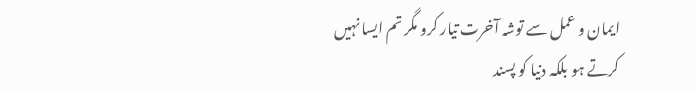ایمان و عمل سے توشہ آخرت تیار کرو مگر تم ایسا نہیں کرتے ہو بلکہ دنیا کو پسند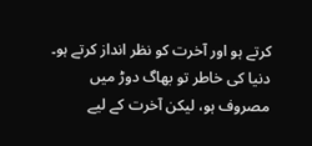کرتے ہو اور آخرت کو نظر انداز کرتے ہو۔ دنیا کی خاطر تو بھاگ دوڑ میں مصروف ہو، لیکن آخرت کے لیے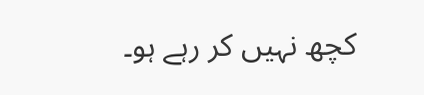کچھ نہیں کر رہے ہو۔